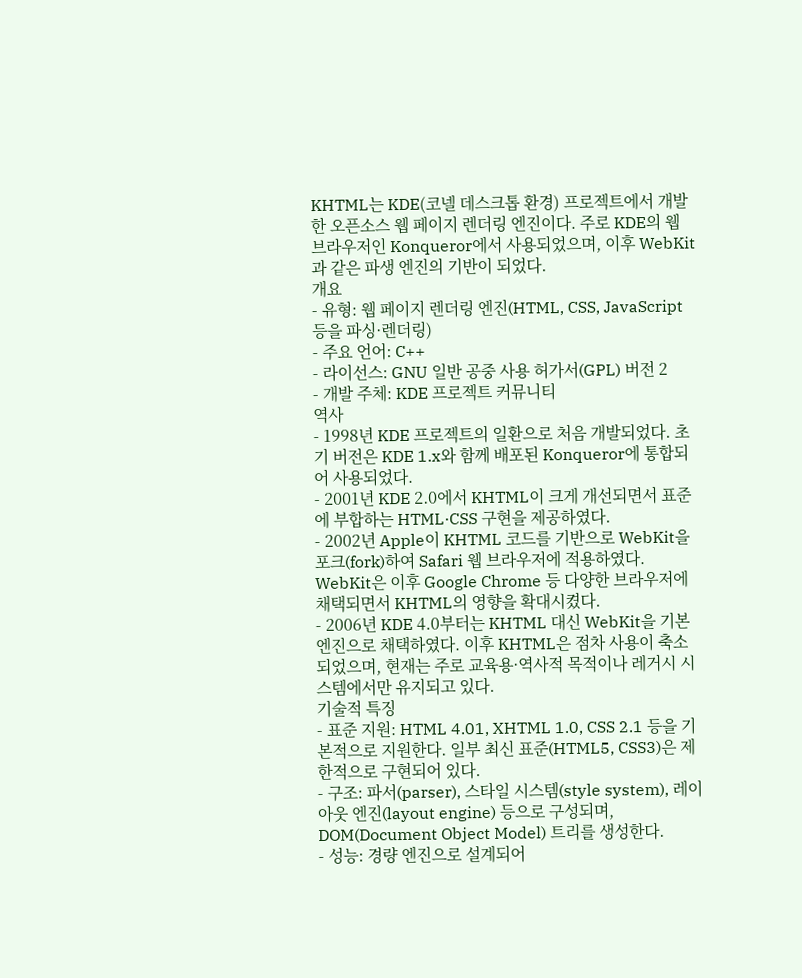KHTML는 KDE(코넬 데스크톱 환경) 프로젝트에서 개발한 오픈소스 웹 페이지 렌더링 엔진이다. 주로 KDE의 웹 브라우저인 Konqueror에서 사용되었으며, 이후 WebKit과 같은 파생 엔진의 기반이 되었다.
개요
- 유형: 웹 페이지 렌더링 엔진(HTML, CSS, JavaScript 등을 파싱·렌더링)
- 주요 언어: C++
- 라이선스: GNU 일반 공중 사용 허가서(GPL) 버전 2
- 개발 주체: KDE 프로젝트 커뮤니티
역사
- 1998년 KDE 프로젝트의 일환으로 처음 개발되었다. 초기 버전은 KDE 1.x와 함께 배포된 Konqueror에 통합되어 사용되었다.
- 2001년 KDE 2.0에서 KHTML이 크게 개선되면서 표준에 부합하는 HTML·CSS 구현을 제공하였다.
- 2002년 Apple이 KHTML 코드를 기반으로 WebKit을 포크(fork)하여 Safari 웹 브라우저에 적용하였다. WebKit은 이후 Google Chrome 등 다양한 브라우저에 채택되면서 KHTML의 영향을 확대시켰다.
- 2006년 KDE 4.0부터는 KHTML 대신 WebKit을 기본 엔진으로 채택하였다. 이후 KHTML은 점차 사용이 축소되었으며, 현재는 주로 교육용·역사적 목적이나 레거시 시스템에서만 유지되고 있다.
기술적 특징
- 표준 지원: HTML 4.01, XHTML 1.0, CSS 2.1 등을 기본적으로 지원한다. 일부 최신 표준(HTML5, CSS3)은 제한적으로 구현되어 있다.
- 구조: 파서(parser), 스타일 시스템(style system), 레이아웃 엔진(layout engine) 등으로 구성되며, DOM(Document Object Model) 트리를 생성한다.
- 성능: 경량 엔진으로 설계되어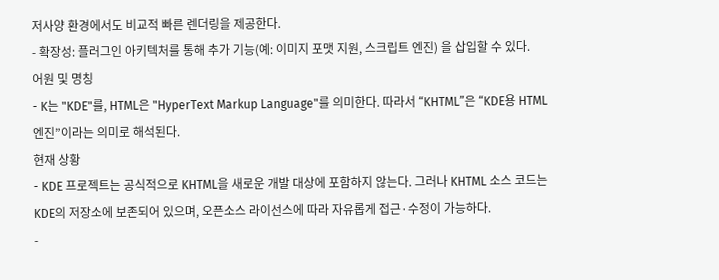저사양 환경에서도 비교적 빠른 렌더링을 제공한다.
- 확장성: 플러그인 아키텍처를 통해 추가 기능(예: 이미지 포맷 지원, 스크립트 엔진) 을 삽입할 수 있다.
어원 및 명칭
- K는 "KDE"를, HTML은 "HyperText Markup Language"를 의미한다. 따라서 “KHTML”은 “KDE용 HTML 엔진”이라는 의미로 해석된다.
현재 상황
- KDE 프로젝트는 공식적으로 KHTML을 새로운 개발 대상에 포함하지 않는다. 그러나 KHTML 소스 코드는 KDE의 저장소에 보존되어 있으며, 오픈소스 라이선스에 따라 자유롭게 접근·수정이 가능하다.
-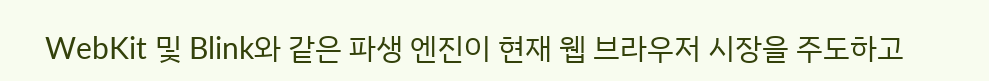WebKit 및 Blink와 같은 파생 엔진이 현재 웹 브라우저 시장을 주도하고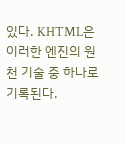있다. KHTML은 이러한 엔진의 원천 기술 중 하나로 기록된다.